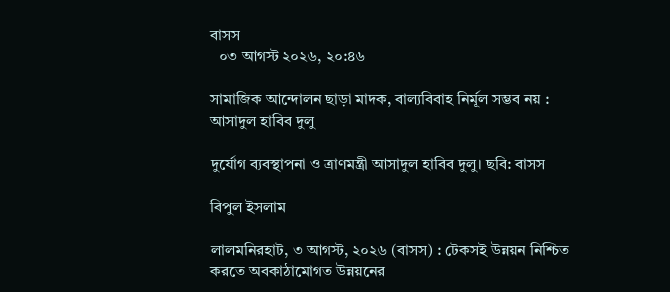বাসস
  ০৩ আগস্ট ২০২৬, ২০:৪৬

সামাজিক আন্দোলন ছাড়া মাদক, বাল্যবিবাহ নির্মূল সম্ভব নয় : আসাদুল হাবিব দুলু

দুর্যোগ ব্যবস্থাপনা ও ত্রাণমন্ত্রী আসাদুল হাবিব দুলু। ছবি: বাসস

বিপুল ইসলাম

লালমনিরহাট, ৩ আগস্ট, ২০২৬ (বাসস) : টেকসই উন্নয়ন নিশ্চিত করতে অবকাঠামোগত উন্নয়নের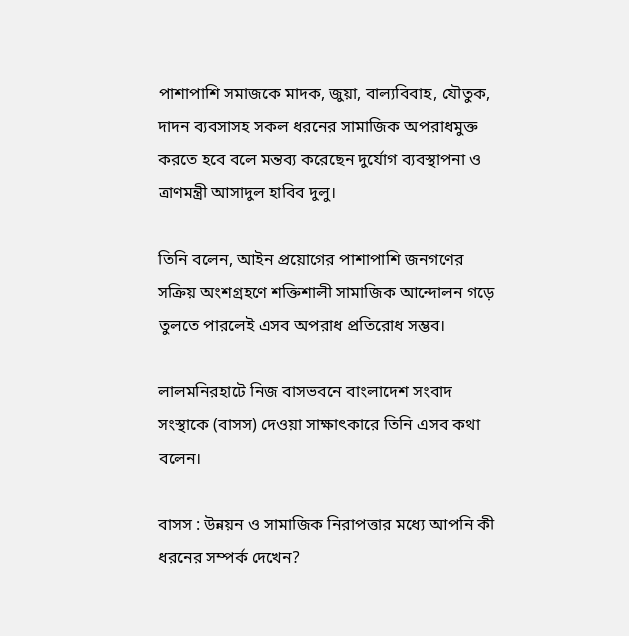পাশাপাশি সমাজকে মাদক, জুয়া, বাল্যবিবাহ, যৌতুক, দাদন ব্যবসাসহ সকল ধরনের সামাজিক অপরাধমুক্ত করতে হবে বলে মন্তব্য করেছেন দুর্যোগ ব্যবস্থাপনা ও ত্রাণমন্ত্রী আসাদুল হাবিব দুলু।

তিনি বলেন, আইন প্রয়োগের পাশাপাশি জনগণের সক্রিয় অংশগ্রহণে শক্তিশালী সামাজিক আন্দোলন গড়ে তুলতে পারলেই এসব অপরাধ প্রতিরোধ সম্ভব।

লালমনিরহাটে নিজ বাসভবনে বাংলাদেশ সংবাদ সংস্থাকে (বাসস) দেওয়া সাক্ষাৎকারে তিনি এসব কথা বলেন।

বাসস : উন্নয়ন ও সামাজিক নিরাপত্তার মধ্যে আপনি কী ধরনের সম্পর্ক দেখেন?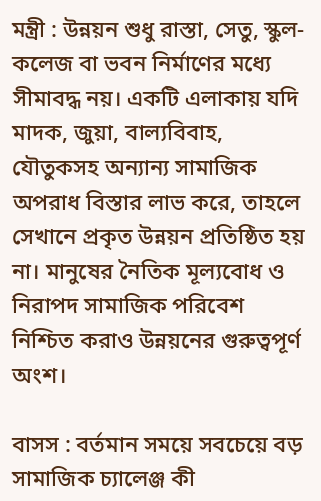মন্ত্রী : উন্নয়ন শুধু রাস্তা, সেতু, স্কুল-কলেজ বা ভবন নির্মাণের মধ্যে সীমাবদ্ধ নয়। একটি এলাকায় যদি মাদক, জুয়া, বাল্যবিবাহ, যৌতুকসহ অন্যান্য সামাজিক অপরাধ বিস্তার লাভ করে, তাহলে সেখানে প্রকৃত উন্নয়ন প্রতিষ্ঠিত হয় না। মানুষের নৈতিক মূল্যবোধ ও নিরাপদ সামাজিক পরিবেশ নিশ্চিত করাও উন্নয়নের গুরুত্বপূর্ণ অংশ।

বাসস : বর্তমান সময়ে সবচেয়ে বড় সামাজিক চ্যালেঞ্জ কী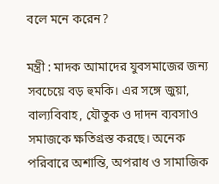বলে মনে করেন?

মন্ত্রী : মাদক আমাদের যুবসমাজের জন্য সবচেয়ে বড় হুমকি। এর সঙ্গে জুয়া, বাল্যবিবাহ, যৌতুক ও দাদন ব্যবসাও সমাজকে ক্ষতিগ্রস্ত করছে। অনেক পরিবারে অশান্তি, অপরাধ ও সামাজিক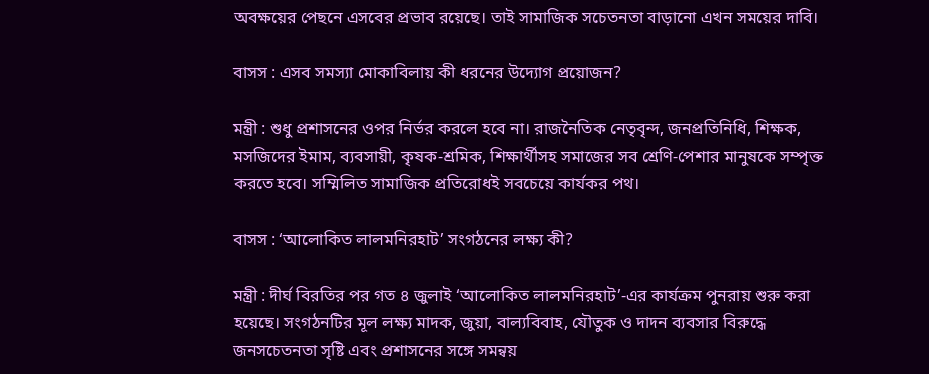অবক্ষয়ের পেছনে এসবের প্রভাব রয়েছে। তাই সামাজিক সচেতনতা বাড়ানো এখন সময়ের দাবি।

বাসস : এসব সমস্যা মোকাবিলায় কী ধরনের উদ্যোগ প্রয়োজন?

মন্ত্রী : শুধু প্রশাসনের ওপর নির্ভর করলে হবে না। রাজনৈতিক নেতৃবৃন্দ, জনপ্রতিনিধি, শিক্ষক, মসজিদের ইমাম, ব্যবসায়ী, কৃষক-শ্রমিক, শিক্ষার্থীসহ সমাজের সব শ্রেণি-পেশার মানুষকে সম্পৃক্ত করতে হবে। সম্মিলিত সামাজিক প্রতিরোধই সবচেয়ে কার্যকর পথ।

বাসস : ‘আলোকিত লালমনিরহাট’ সংগঠনের লক্ষ্য কী?

মন্ত্রী : দীর্ঘ বিরতির পর গত ৪ জুলাই ‘আলোকিত লালমনিরহাট’-এর কার্যক্রম পুনরায় শুরু করা হয়েছে। সংগঠনটির মূল লক্ষ্য মাদক, জুয়া, বাল্যবিবাহ, যৌতুক ও দাদন ব্যবসার বিরুদ্ধে জনসচেতনতা সৃষ্টি এবং প্রশাসনের সঙ্গে সমন্বয়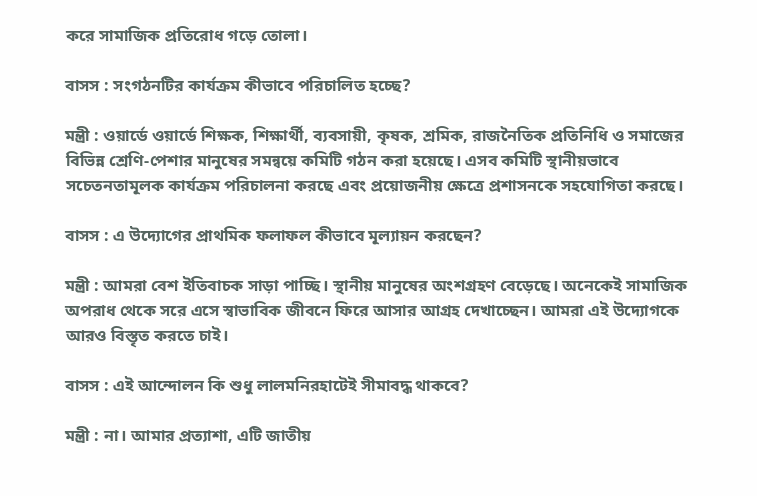করে সামাজিক প্রতিরোধ গড়ে তোলা।

বাসস : সংগঠনটির কার্যক্রম কীভাবে পরিচালিত হচ্ছে?

মন্ত্রী : ওয়ার্ডে ওয়ার্ডে শিক্ষক, শিক্ষার্থী, ব্যবসায়ী, কৃষক, শ্রমিক, রাজনৈতিক প্রতিনিধি ও সমাজের বিভিন্ন শ্রেণি-পেশার মানুষের সমন্বয়ে কমিটি গঠন করা হয়েছে। এসব কমিটি স্থানীয়ভাবে সচেতনতামূলক কার্যক্রম পরিচালনা করছে এবং প্রয়োজনীয় ক্ষেত্রে প্রশাসনকে সহযোগিতা করছে।

বাসস : এ উদ্যোগের প্রাথমিক ফলাফল কীভাবে মূল্যায়ন করছেন?

মন্ত্রী : আমরা বেশ ইতিবাচক সাড়া পাচ্ছি। স্থানীয় মানুষের অংশগ্রহণ বেড়েছে। অনেকেই সামাজিক অপরাধ থেকে সরে এসে স্বাভাবিক জীবনে ফিরে আসার আগ্রহ দেখাচ্ছেন। আমরা এই উদ্যোগকে আরও বিস্তৃত করতে চাই।

বাসস : এই আন্দোলন কি শুধু লালমনিরহাটেই সীমাবদ্ধ থাকবে?

মন্ত্রী : না। আমার প্রত্যাশা, এটি জাতীয়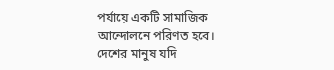পর্যায়ে একটি সামাজিক আন্দোলনে পরিণত হবে। দেশের মানুষ যদি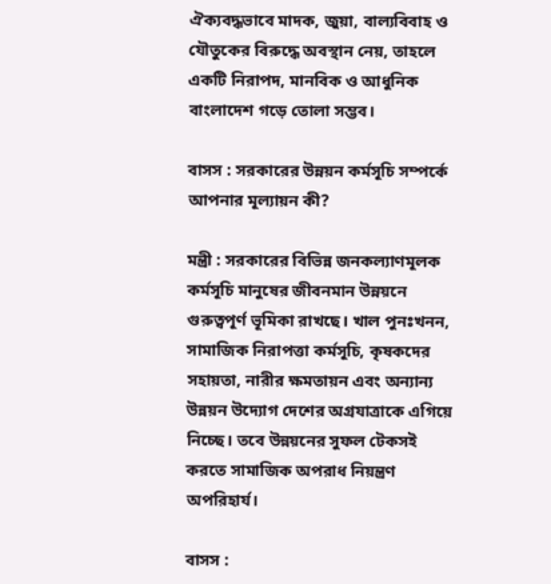ঐক্যবদ্ধভাবে মাদক, জুয়া, বাল্যবিবাহ ও যৌতুকের বিরুদ্ধে অবস্থান নেয়, তাহলে একটি নিরাপদ, মানবিক ও আধুনিক বাংলাদেশ গড়ে তোলা সম্ভব।

বাসস : সরকারের উন্নয়ন কর্মসূচি সম্পর্কে আপনার মূল্যায়ন কী?

মন্ত্রী : সরকারের বিভিন্ন জনকল্যাণমূলক কর্মসূচি মানুষের জীবনমান উন্নয়নে গুরুত্বপূর্ণ ভূমিকা রাখছে। খাল পুনঃখনন, সামাজিক নিরাপত্তা কর্মসূচি, কৃষকদের সহায়তা, নারীর ক্ষমতায়ন এবং অন্যান্য উন্নয়ন উদ্যোগ দেশের অগ্রযাত্রাকে এগিয়ে নিচ্ছে। তবে উন্নয়নের সুফল টেকসই করতে সামাজিক অপরাধ নিয়ন্ত্রণ অপরিহার্য।

বাসস :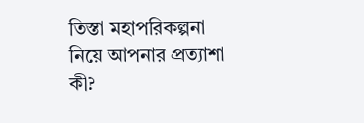তিস্তা মহাপরিকল্পনা নিয়ে আপনার প্রত্যাশা কী?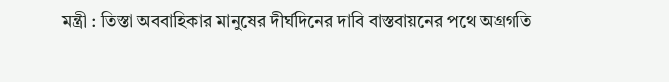মন্ত্রী : তিস্তা অববাহিকার মানুষের দীর্ঘদিনের দাবি বাস্তবায়নের পথে অগ্রগতি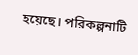হয়েছে। পরিকল্পনাটি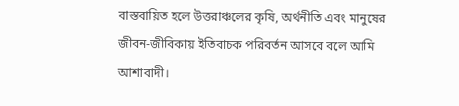বাস্তবায়িত হলে উত্তরাঞ্চলের কৃষি, অর্থনীতি এবং মানুষের জীবন-জীবিকায় ইতিবাচক পরিবর্তন আসবে বলে আমি আশাবাদী।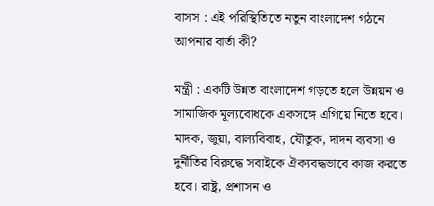বাসস : এই পরিস্থিতিতে নতুন বাংলাদেশ গঠনে আপনার বার্তা কী?

মন্ত্রী : একটি উন্নত বাংলাদেশ গড়তে হলে উন্নয়ন ও সামাজিক মূল্যবোধকে একসঙ্গে এগিয়ে নিতে হবে। মাদক, জুয়া, বাল্যবিবাহ, যৌতুক, দাদন ব্যবসা ও দুর্নীতির বিরুদ্ধে সবাইকে ঐক্যবদ্ধভাবে কাজ করতে হবে। রাষ্ট্র, প্রশাসন ও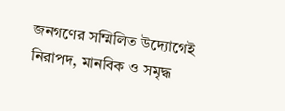জনগণের সম্মিলিত উদ্যোগেই নিরাপদ, মানবিক ও সমৃদ্ধ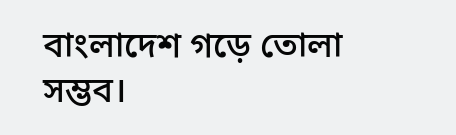বাংলাদেশ গড়ে তোলা সম্ভব।